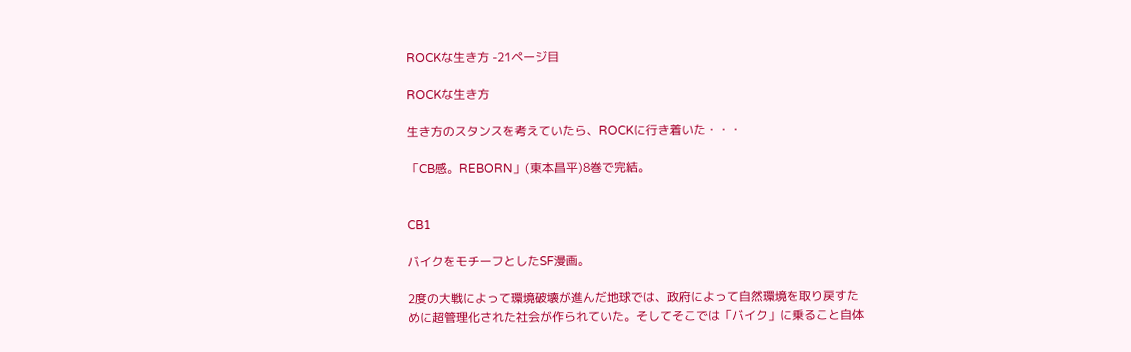ROCKな生き方 -21ページ目

ROCKな生き方

生き方のスタンスを考えていたら、ROCKに行き着いた・・・

「CB感。REBORN」(東本昌平)8巻で完結。


CB1

バイクをモチーフとしたSF漫画。

2度の大戦によって環境破壊が進んだ地球では、政府によって自然環境を取り戻すために超管理化された社会が作られていた。そしてそこでは「バイク」に乗ること自体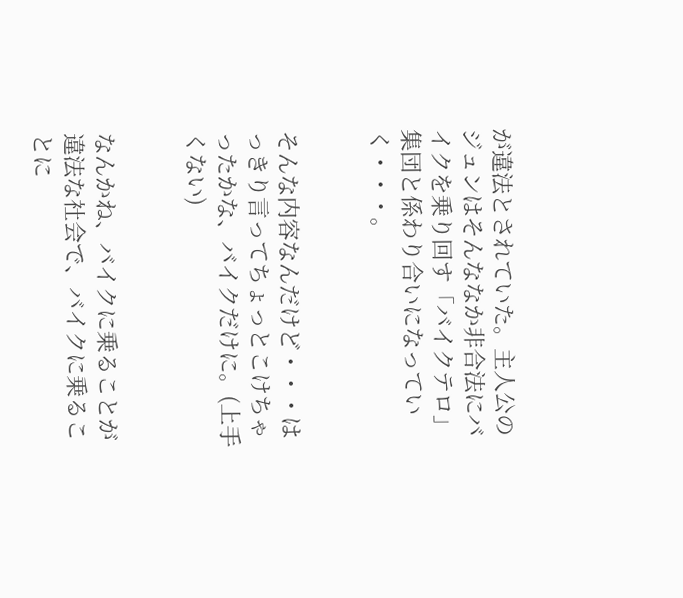が違法とされていた。主人公のジュンはそんななか非合法にバイクを乗り回す「バイクテロ」集団と係わり合いになっていく・・・。


そんな内容なんだけど・・・はっきり言ってちょっとこけちゃったかな、バイクだけに。(上手くない)


なんかね、バイクに乗ることが違法な社会で、バイクに乗ることに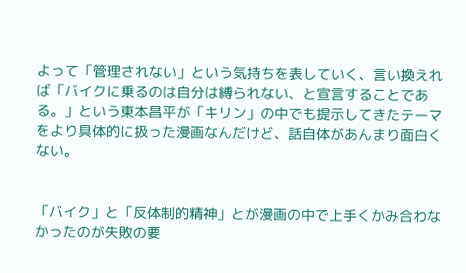よって「管理されない」という気持ちを表していく、言い換えれば「バイクに乗るのは自分は縛られない、と宣言することである。」という東本昌平が「キリン」の中でも提示してきたテーマをより具体的に扱った漫画なんだけど、話自体があんまり面白くない。


「バイク」と「反体制的精神」とが漫画の中で上手くかみ合わなかったのが失敗の要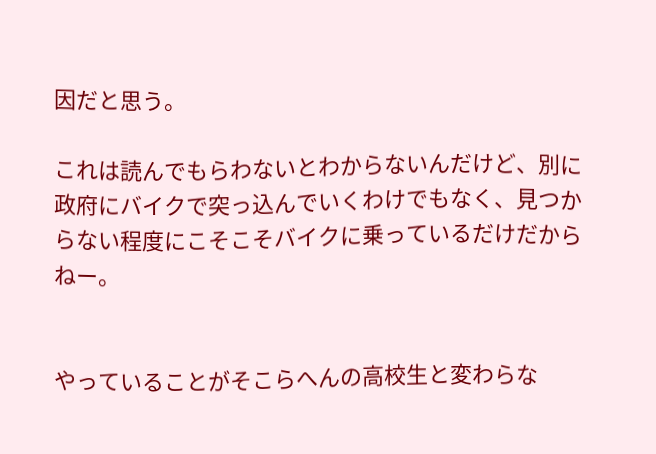因だと思う。

これは読んでもらわないとわからないんだけど、別に政府にバイクで突っ込んでいくわけでもなく、見つからない程度にこそこそバイクに乗っているだけだからねー。


やっていることがそこらへんの高校生と変わらな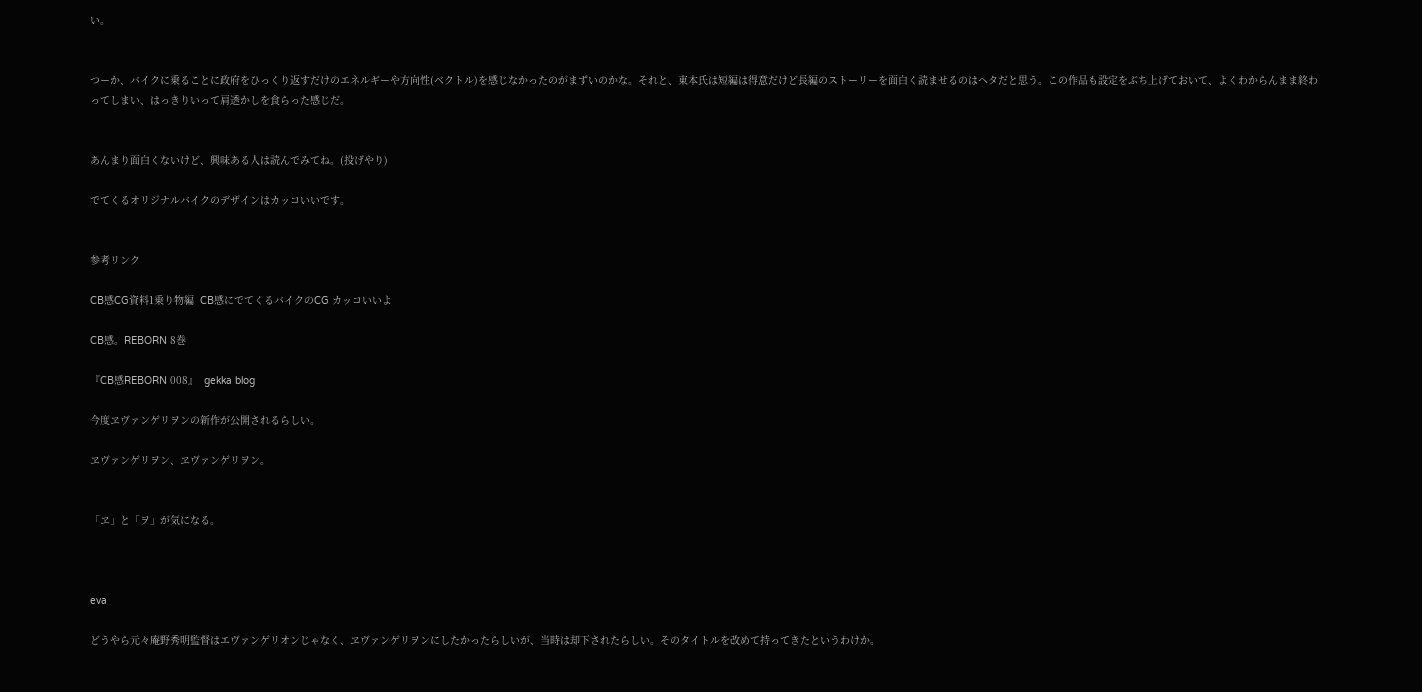い。


つーか、バイクに乗ることに政府をひっくり返すだけのエネルギーや方向性(ベクトル)を感じなかったのがまずいのかな。それと、東本氏は短編は得意だけど長編のストーリーを面白く読ませるのはヘタだと思う。この作品も設定をぶち上げておいて、よくわからんまま終わってしまい、はっきりいって肩透かしを食らった感じだ。


あんまり面白くないけど、興味ある人は読んでみてね。(投げやり)

でてくるオリジナルバイクのデザインはカッコいいです。


参考リンク

CB感CG資料1乗り物編  CB感にでてくるバイクのCG カッコいいよ

CB感。REBORN 8巻

『CB感REBORN 008』  gekka blog

今度ヱヴァンゲリヲンの新作が公開されるらしい。

ヱヴァンゲリヲン、ヱヴァンゲリヲン。


「ヱ」と「ヲ」が気になる。



eva

どうやら元々庵野秀明監督はエヴァンゲリオンじゃなく、ヱヴァンゲリヲンにしたかったらしいが、当時は却下されたらしい。そのタイトルを改めて持ってきたというわけか。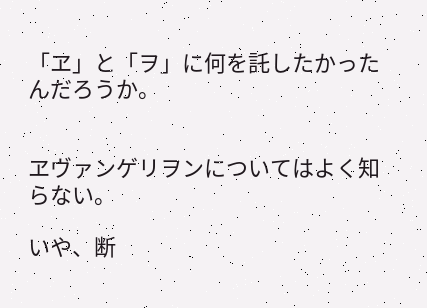「ヱ」と「ヲ」に何を託したかったんだろうか。


ヱヴァンゲリヲンについてはよく知らない。

いや、断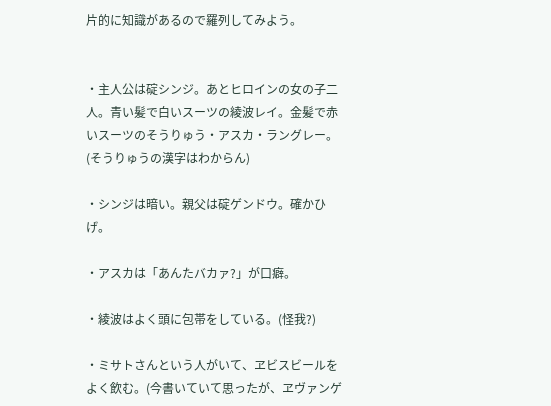片的に知識があるので羅列してみよう。


・主人公は碇シンジ。あとヒロインの女の子二人。青い髪で白いスーツの綾波レイ。金髪で赤いスーツのそうりゅう・アスカ・ラングレー。(そうりゅうの漢字はわからん)

・シンジは暗い。親父は碇ゲンドウ。確かひげ。

・アスカは「あんたバカァ?」が口癖。

・綾波はよく頭に包帯をしている。(怪我?)

・ミサトさんという人がいて、ヱビスビールをよく飲む。(今書いていて思ったが、ヱヴァンゲ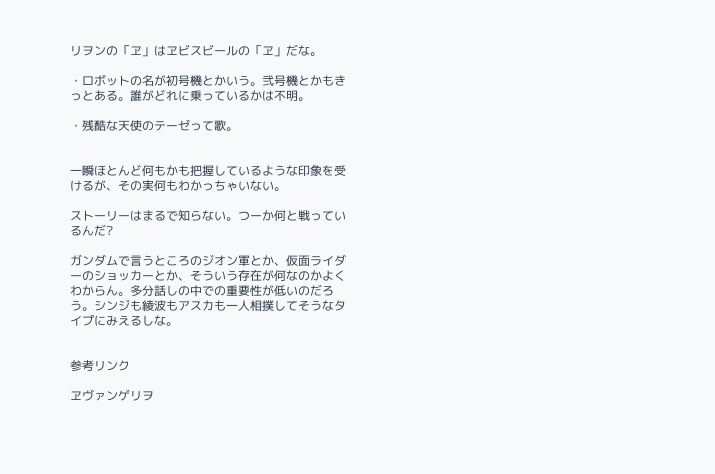リヲンの「ヱ」はヱビスビールの「ヱ」だな。

・ロボットの名が初号機とかいう。弐号機とかもきっとある。誰がどれに乗っているかは不明。

・残酷な天使のテーゼって歌。


一瞬ほとんど何もかも把握しているような印象を受けるが、その実何もわかっちゃいない。

ストーリーはまるで知らない。つーか何と戦っているんだ?

ガンダムで言うところのジオン軍とか、仮面ライダーのショッカーとか、そういう存在が何なのかよくわからん。多分話しの中での重要性が低いのだろう。シンジも綾波もアスカも一人相撲してそうなタイプにみえるしな。


参考リンク

ヱヴァンゲリヲ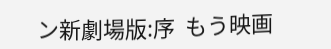ン新劇場版:序  もう映画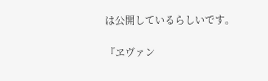は公開しているらしいです。

『ヱヴァン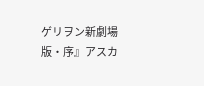ゲリヲン新劇場版・序』アスカ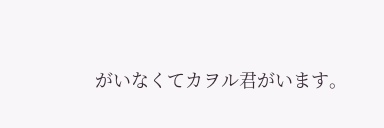がいなくてカヲル君がいます。